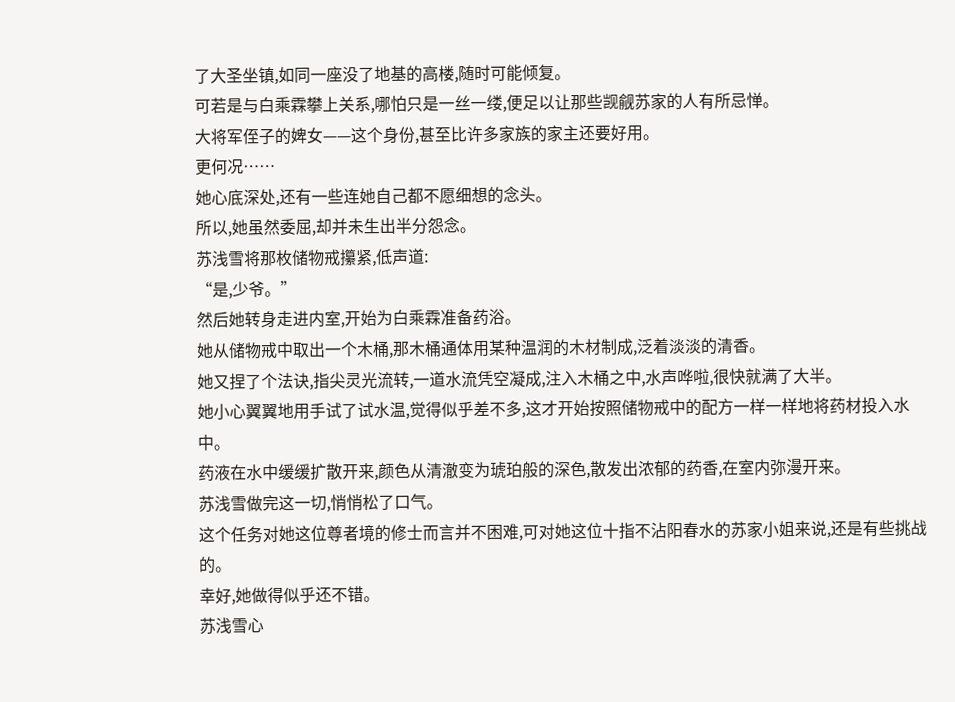了大圣坐镇,如同一座没了地基的高楼,随时可能倾复。
可若是与白乘霖攀上关系,哪怕只是一丝一缕,便足以让那些觊觎苏家的人有所忌惮。
大将军侄子的婢女——这个身份,甚至比许多家族的家主还要好用。
更何况……
她心底深处,还有一些连她自己都不愿细想的念头。
所以,她虽然委屈,却并未生出半分怨念。
苏浅雪将那枚储物戒攥紧,低声道:
“是,少爷。”
然后她转身走进内室,开始为白乘霖准备药浴。
她从储物戒中取出一个木桶,那木桶通体用某种温润的木材制成,泛着淡淡的清香。
她又捏了个法诀,指尖灵光流转,一道水流凭空凝成,注入木桶之中,水声哗啦,很快就满了大半。
她小心翼翼地用手试了试水温,觉得似乎差不多,这才开始按照储物戒中的配方一样一样地将药材投入水中。
药液在水中缓缓扩散开来,颜色从清澈变为琥珀般的深色,散发出浓郁的药香,在室内弥漫开来。
苏浅雪做完这一切,悄悄松了口气。
这个任务对她这位尊者境的修士而言并不困难,可对她这位十指不沾阳春水的苏家小姐来说,还是有些挑战的。
幸好,她做得似乎还不错。
苏浅雪心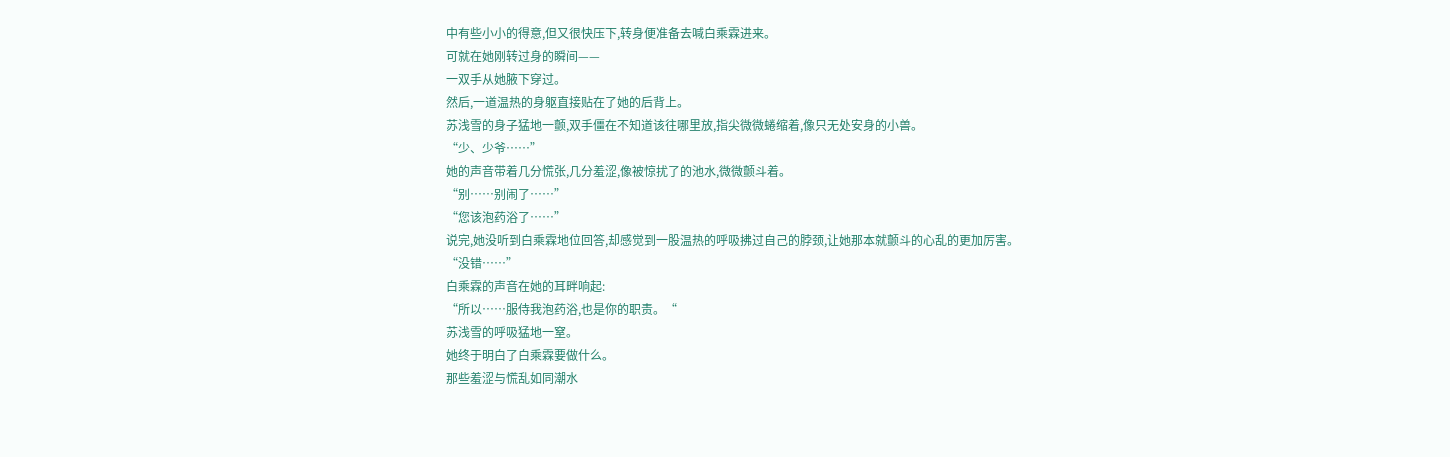中有些小小的得意,但又很快压下,转身便准备去喊白乘霖进来。
可就在她刚转过身的瞬间——
一双手从她腋下穿过。
然后,一道温热的身躯直接贴在了她的后背上。
苏浅雪的身子猛地一颤,双手僵在不知道该往哪里放,指尖微微蜷缩着,像只无处安身的小兽。
“少、少爷……”
她的声音带着几分慌张,几分羞涩,像被惊扰了的池水,微微颤斗着。
“别……别闹了……”
“您该泡药浴了……”
说完,她没听到白乘霖地位回答,却感觉到一股温热的呼吸拂过自己的脖颈,让她那本就颤斗的心乱的更加厉害。
“没错……”
白乘霖的声音在她的耳畔响起:
“所以……服侍我泡药浴,也是你的职责。“
苏浅雪的呼吸猛地一窒。
她终于明白了白乘霖要做什么。
那些羞涩与慌乱如同潮水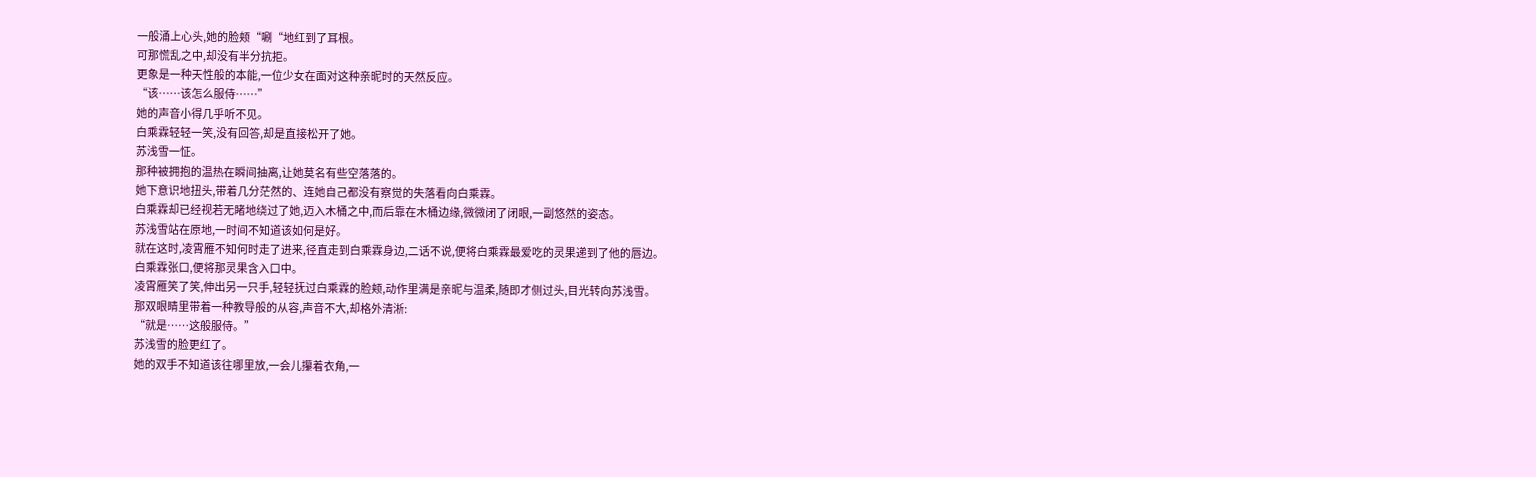一般涌上心头,她的脸颊“唰“地红到了耳根。
可那慌乱之中,却没有半分抗拒。
更象是一种天性般的本能,一位少女在面对这种亲昵时的天然反应。
“该……该怎么服侍……”
她的声音小得几乎听不见。
白乘霖轻轻一笑,没有回答,却是直接松开了她。
苏浅雪一怔。
那种被拥抱的温热在瞬间抽离,让她莫名有些空落落的。
她下意识地扭头,带着几分茫然的、连她自己都没有察觉的失落看向白乘霖。
白乘霖却已经视若无睹地绕过了她,迈入木桶之中,而后靠在木桶边缘,微微闭了闭眼,一副悠然的姿态。
苏浅雪站在原地,一时间不知道该如何是好。
就在这时,凌霄雁不知何时走了进来,径直走到白乘霖身边,二话不说,便将白乘霖最爱吃的灵果递到了他的唇边。
白乘霖张口,便将那灵果含入口中。
凌霄雁笑了笑,伸出另一只手,轻轻抚过白乘霖的脸颊,动作里满是亲昵与温柔,随即才侧过头,目光转向苏浅雪。
那双眼睛里带着一种教导般的从容,声音不大,却格外清淅:
“就是……这般服侍。”
苏浅雪的脸更红了。
她的双手不知道该往哪里放,一会儿攥着衣角,一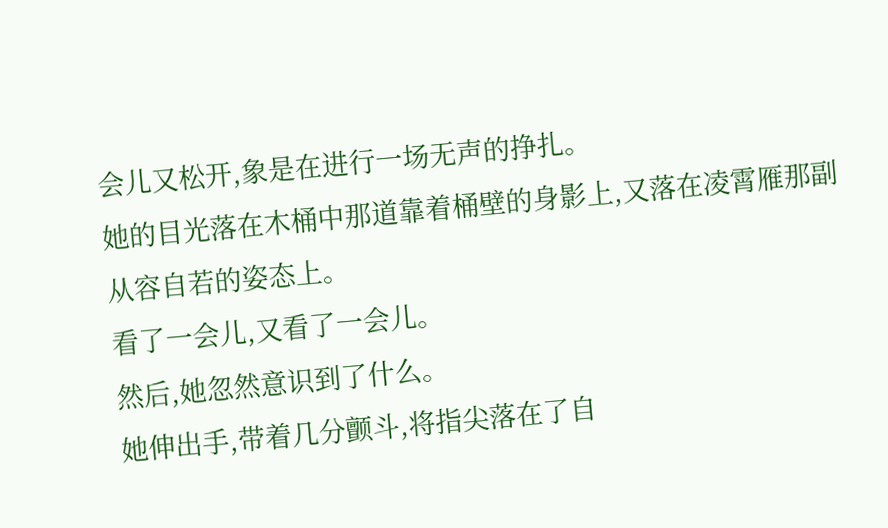会儿又松开,象是在进行一场无声的挣扎。
她的目光落在木桶中那道靠着桶壁的身影上,又落在凌霄雁那副从容自若的姿态上。
看了一会儿,又看了一会儿。
然后,她忽然意识到了什么。
她伸出手,带着几分颤斗,将指尖落在了自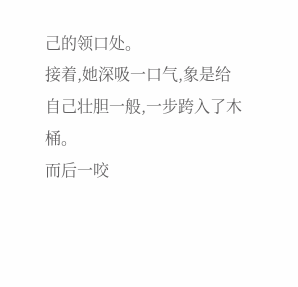己的领口处。
接着,她深吸一口气,象是给自己壮胆一般,一步跨入了木桶。
而后一咬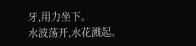牙,用力坐下。
水波荡开,水花溅起。